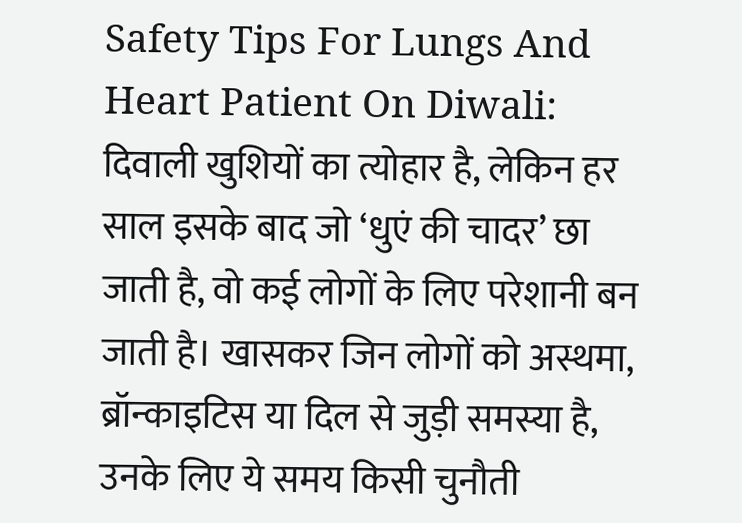Safety Tips For Lungs And Heart Patient On Diwali: दिवाली खुशियों का त्योहार है, लेकिन हर साल इसके बाद जो ‘धुएं की चादर’ छा जाती है, वो कई लोगों के लिए परेशानी बन जाती है। खासकर जिन लोगों को अस्थमा, ब्रॉन्काइटिस या दिल से जुड़ी समस्या है, उनके लिए ये समय किसी चुनौती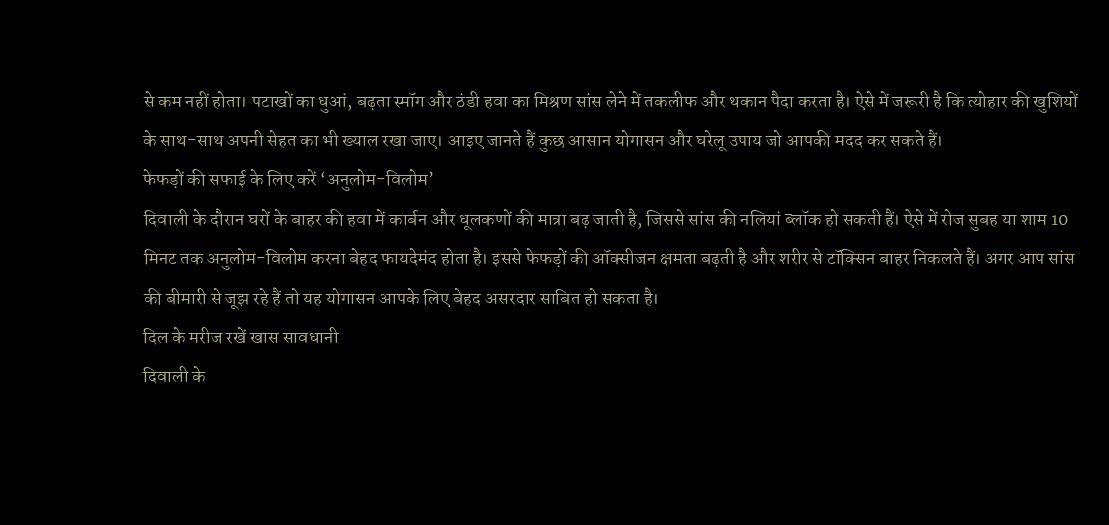से कम नहीं होता। पटाखों का धुआं, बढ़ता स्मॉग और ठंडी हवा का मिश्रण सांस लेने में तकलीफ और थकान पैदा करता है। ऐसे में जरूरी है कि त्योहार की खुशियों के साथ-साथ अपनी सेहत का भी ख्याल रखा जाए। आइए जानते हैं कुछ आसान योगासन और घरेलू उपाय जो आपकी मदद कर सकते हैं।
फेफड़ों की सफाई के लिए करें ‘अनुलोम-विलोम’
दिवाली के दौरान घरों के बाहर की हवा में कार्बन और धूलकणों की मात्रा बढ़ जाती है, जिससे सांस की नलियां ब्लॉक हो सकती हैं। ऐसे में रोज सुबह या शाम 10 मिनट तक अनुलोम-विलोम करना बेहद फायदेमंद होता है। इससे फेफड़ों की ऑक्सीजन क्षमता बढ़ती है और शरीर से टॉक्सिन बाहर निकलते हैं। अगर आप सांस की बीमारी से जूझ रहे हैं तो यह योगासन आपके लिए बेहद असरदार साबित हो सकता है।
दिल के मरीज रखें खास सावधानी
दिवाली के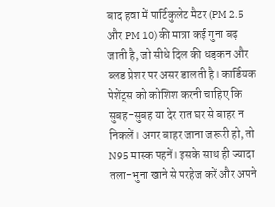बाद हवा में पार्टिकुलेट मैटर (PM 2.5 और PM 10) की मात्रा कई गुना बढ़ जाती है, जो सीधे दिल की धड़कन और ब्लड प्रेशर पर असर डालती है। कार्डियक पेशेंट्स को कोशिश करनी चाहिए कि सुबह-सुबह या देर रात घर से बाहर न निकलें। अगर बाहर जाना जरूरी हो, तो N95 मास्क पहनें। इसके साथ ही ज्यादा तला-भुना खाने से परहेज करें और अपने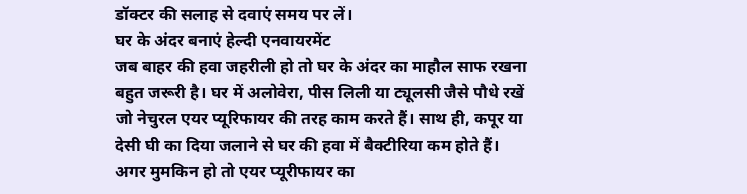डॉक्टर की सलाह से दवाएं समय पर लें।
घर के अंदर बनाएं हेल्दी एनवायरमेंट
जब बाहर की हवा जहरीली हो तो घर के अंदर का माहौल साफ रखना बहुत जरूरी है। घर में अलोवेरा, पीस लिली या ट्यूलसी जैसे पौधे रखें जो नेचुरल एयर प्यूरिफायर की तरह काम करते हैं। साथ ही, कपूर या देसी घी का दिया जलाने से घर की हवा में बैक्टीरिया कम होते हैं। अगर मुमकिन हो तो एयर प्यूरीफायर का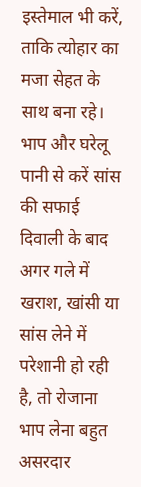इस्तेमाल भी करें, ताकि त्योहार का मजा सेहत के साथ बना रहे।
भाप और घरेलू पानी से करें सांस की सफाई
दिवाली के बाद अगर गले में खराश, खांसी या सांस लेने में परेशानी हो रही है, तो रोजाना भाप लेना बहुत असरदार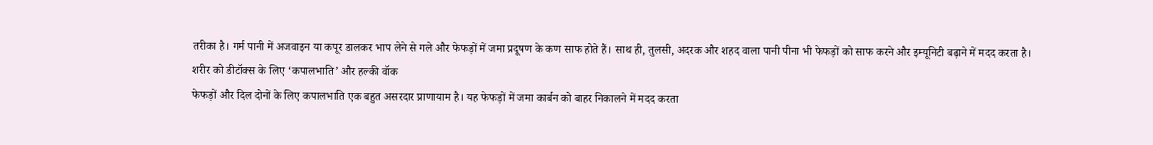तरीका है। गर्म पानी में अजवाइन या कपूर डालकर भाप लेने से गले और फेफड़ों में जमा प्रदूषण के कण साफ होते हैं। साथ ही, तुलसी, अदरक और शहद वाला पानी पीना भी फेफड़ों को साफ करने और इम्यूनिटी बढ़ाने में मदद करता है।
शरीर को डीटॉक्स के लिए ‘कपालभाति’ और हल्की वॉक
फेफड़ों और दिल दोनों के लिए कपालभाति एक बहुत असरदार प्राणायाम है। यह फेफड़ों में जमा कार्बन को बाहर निकालने में मदद करता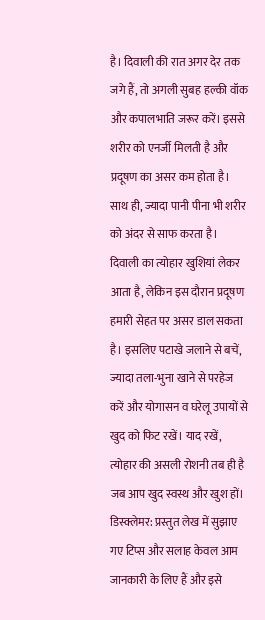है। दिवाली की रात अगर देर तक जगे हैं, तो अगली सुबह हल्की वॉक और कपालभाति जरूर करें। इससे शरीर को एनर्जी मिलती है और प्रदूषण का असर कम होता है। साथ ही, ज्यादा पानी पीना भी शरीर को अंदर से साफ करता है।
दिवाली का त्योहार खुशियां लेकर आता है, लेकिन इस दौरान प्रदूषण हमारी सेहत पर असर डाल सकता है। इसलिए पटाखे जलाने से बचें, ज्यादा तला-भुना खाने से परहेज करें और योगासन व घरेलू उपायों से खुद को फिट रखें। याद रखें, त्योहार की असली रोशनी तब ही है जब आप खुद स्वस्थ और खुश हों।
डिस्क्लेमर: प्रस्तुत लेख में सुझाए गए टिप्स और सलाह केवल आम जानकारी के लिए हैं और इसे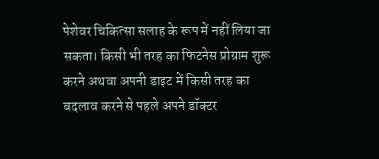पेशेवर चिकित्सा सलाह के रूप में नहीं लिया जा सकता। किसी भी तरह का फिटनेस प्रोग्राम शुरू करने अथवा अपनी डाइट में किसी तरह का बदलाव करने से पहले अपने डॉक्टर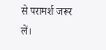से परामर्श जरूर लें।